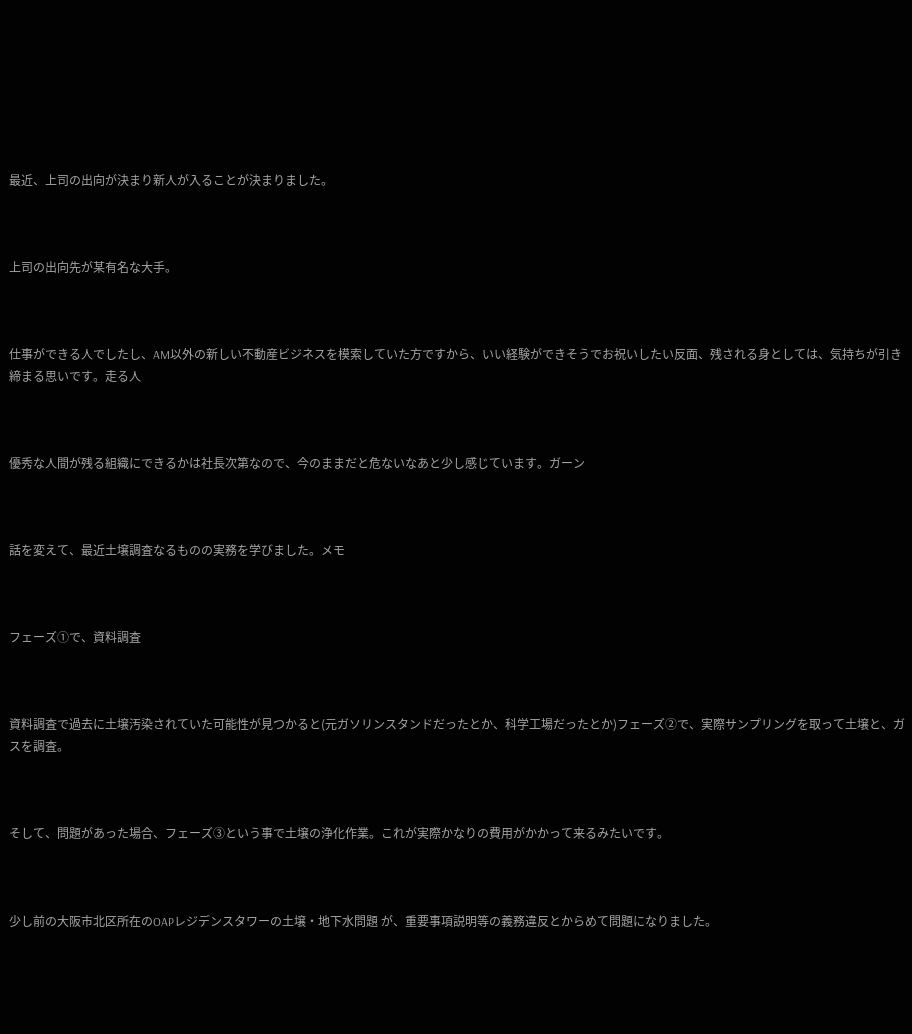最近、上司の出向が決まり新人が入ることが決まりました。



上司の出向先が某有名な大手。



仕事ができる人でしたし、AM以外の新しい不動産ビジネスを模索していた方ですから、いい経験ができそうでお祝いしたい反面、残される身としては、気持ちが引き締まる思いです。走る人



優秀な人間が残る組織にできるかは社長次第なので、今のままだと危ないなあと少し感じています。ガーン



話を変えて、最近土壌調査なるものの実務を学びました。メモ



フェーズ①で、資料調査



資料調査で過去に土壌汚染されていた可能性が見つかると(元ガソリンスタンドだったとか、科学工場だったとか)フェーズ②で、実際サンプリングを取って土壌と、ガスを調査。



そして、問題があった場合、フェーズ③という事で土壌の浄化作業。これが実際かなりの費用がかかって来るみたいです。



少し前の大阪市北区所在のOAPレジデンスタワーの土壌・地下水問題 が、重要事項説明等の義務違反とからめて問題になりました。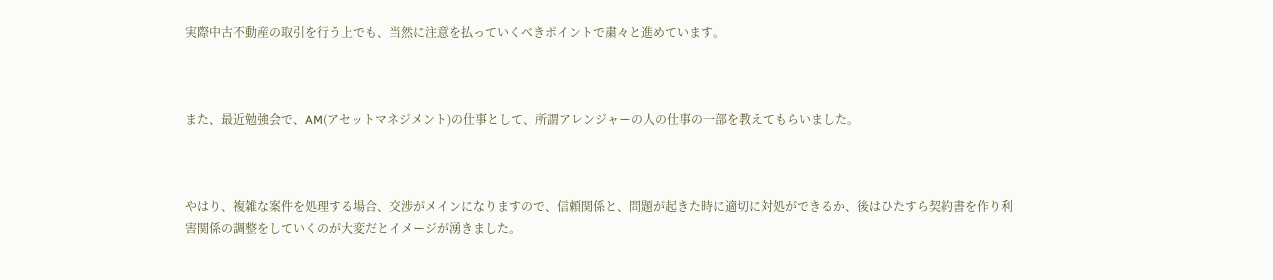実際中古不動産の取引を行う上でも、当然に注意を払っていくべきポイントで粛々と進めています。



また、最近勉強会で、AM(アセットマネジメント)の仕事として、所謂アレンジャーの人の仕事の一部を教えてもらいました。



やはり、複雑な案件を処理する場合、交渉がメインになりますので、信頼関係と、問題が起きた時に適切に対処ができるか、後はひたすら契約書を作り利害関係の調整をしていくのが大変だとイメージが湧きました。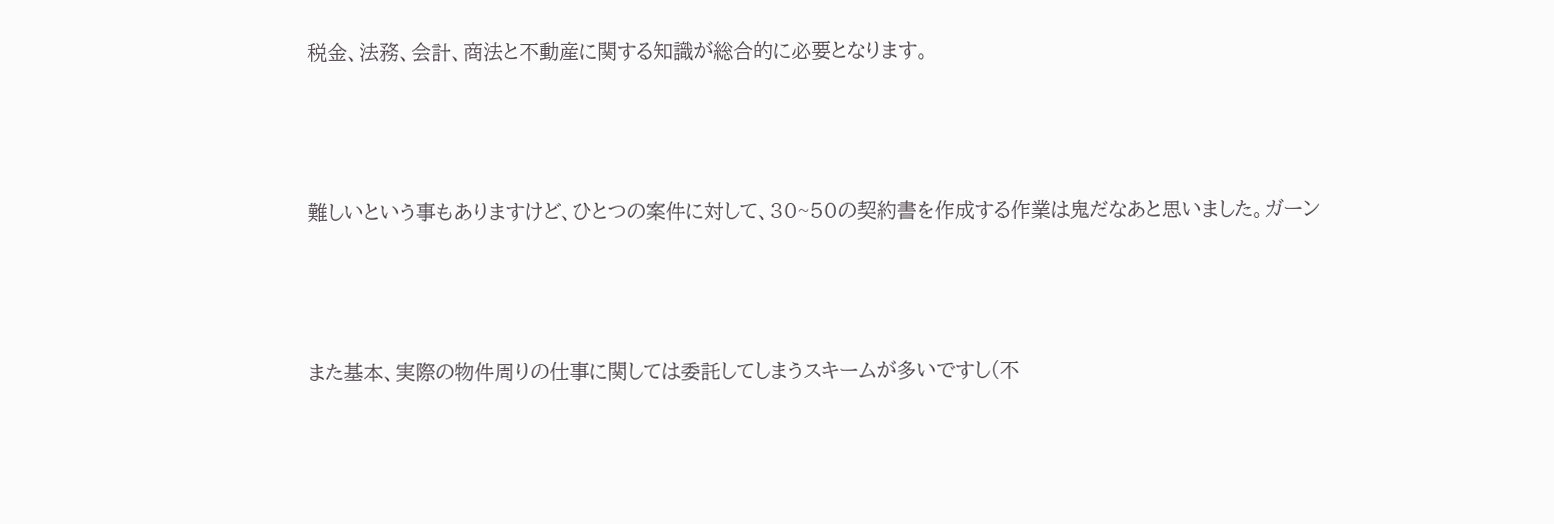税金、法務、会計、商法と不動産に関する知識が総合的に必要となります。



難しいという事もありますけど、ひとつの案件に対して、30~50の契約書を作成する作業は鬼だなあと思いました。ガーン



また基本、実際の物件周りの仕事に関しては委託してしまうスキームが多いですし(不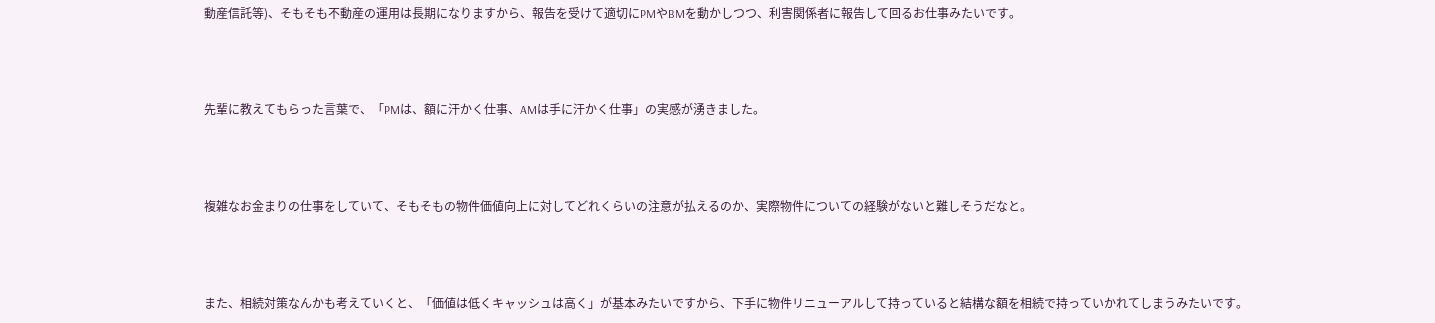動産信託等)、そもそも不動産の運用は長期になりますから、報告を受けて適切にPMやBMを動かしつつ、利害関係者に報告して回るお仕事みたいです。



先輩に教えてもらった言葉で、「PMは、額に汗かく仕事、AMは手に汗かく仕事」の実感が湧きました。



複雑なお金まりの仕事をしていて、そもそもの物件価値向上に対してどれくらいの注意が払えるのか、実際物件についての経験がないと難しそうだなと。



また、相続対策なんかも考えていくと、「価値は低くキャッシュは高く」が基本みたいですから、下手に物件リニューアルして持っていると結構な額を相続で持っていかれてしまうみたいです。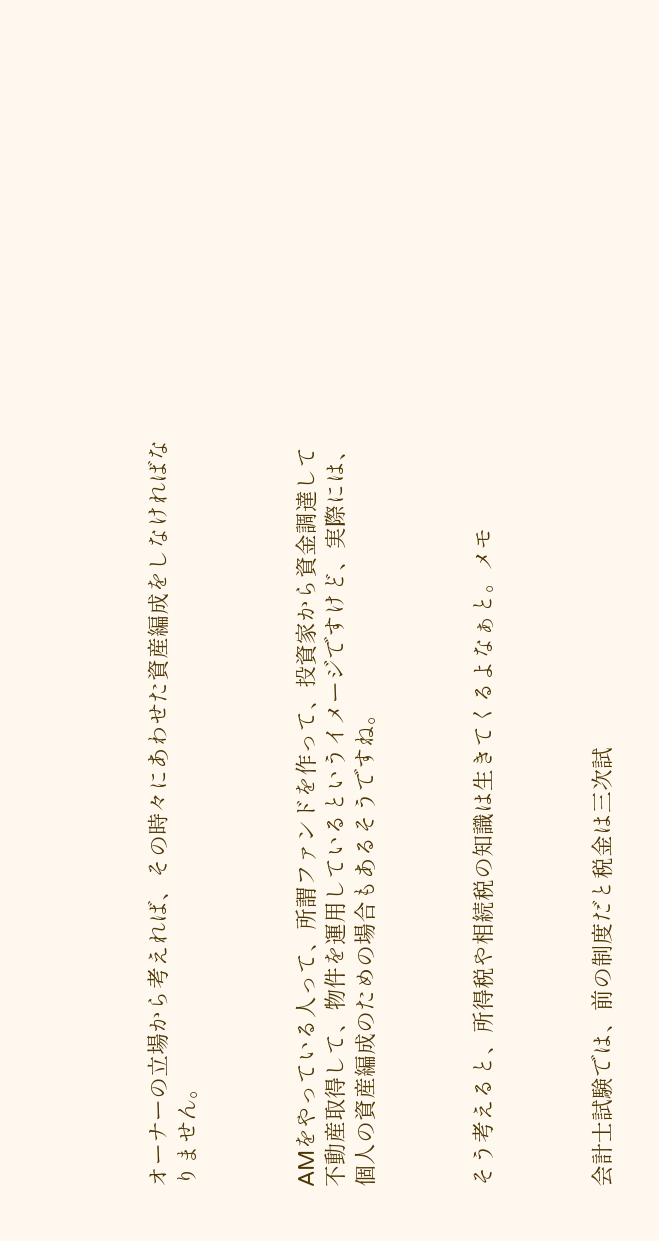オーナーの立場から考えれば、その時々にあわせた資産編成をしなければなりません。



AMをやっている人って、所謂ファンドを作って、投資家から資金調達して不動産取得して、物件を運用しているというイメージですけど、実際には、個人の資産編成のための場合もあるそうですね。



そう考えると、所得税や相続税の知識は生きてくるよなぁと。メモ



会計士試験では、前の制度だと税金は三次試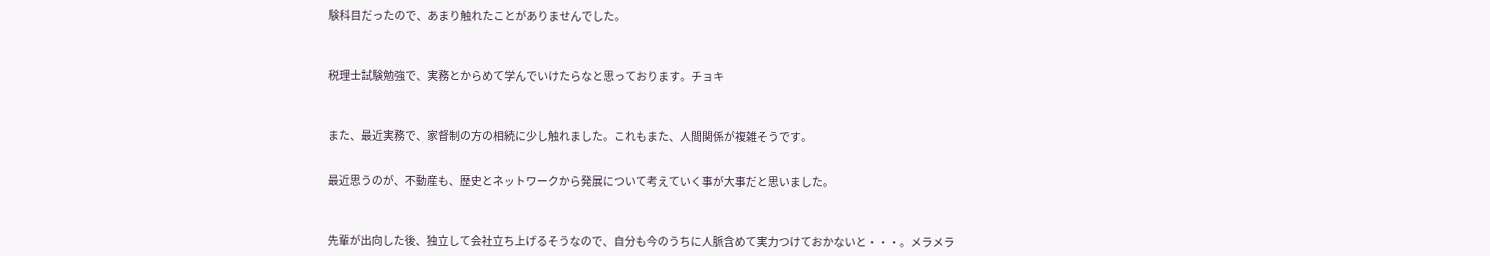験科目だったので、あまり触れたことがありませんでした。



税理士試験勉強で、実務とからめて学んでいけたらなと思っております。チョキ



また、最近実務で、家督制の方の相続に少し触れました。これもまた、人間関係が複雑そうです。


最近思うのが、不動産も、歴史とネットワークから発展について考えていく事が大事だと思いました。



先輩が出向した後、独立して会社立ち上げるそうなので、自分も今のうちに人脈含めて実力つけておかないと・・・。メラメラ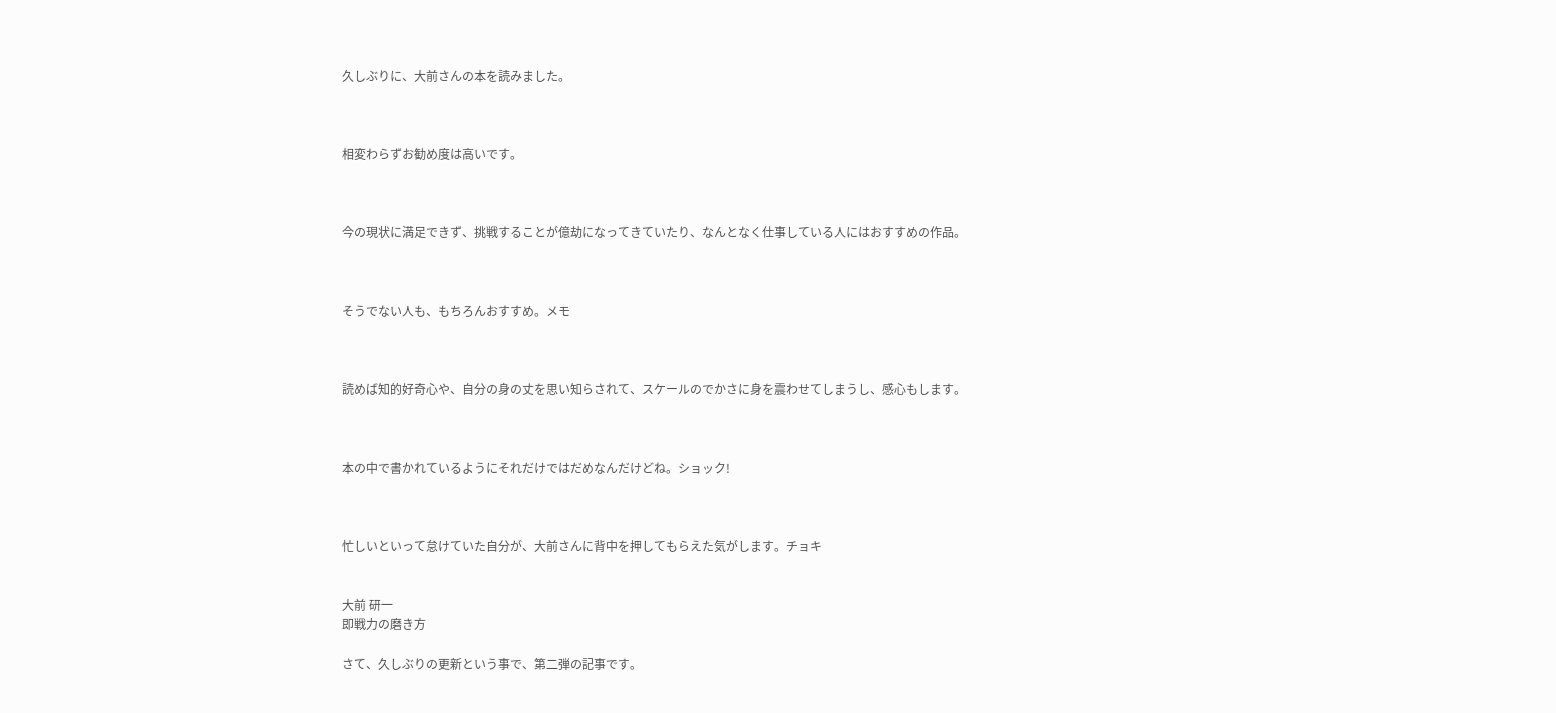久しぶりに、大前さんの本を読みました。



相変わらずお勧め度は高いです。



今の現状に満足できず、挑戦することが億劫になってきていたり、なんとなく仕事している人にはおすすめの作品。



そうでない人も、もちろんおすすめ。メモ



読めば知的好奇心や、自分の身の丈を思い知らされて、スケールのでかさに身を震わせてしまうし、感心もします。



本の中で書かれているようにそれだけではだめなんだけどね。ショック!



忙しいといって怠けていた自分が、大前さんに背中を押してもらえた気がします。チョキ


大前 研一
即戦力の磨き方

さて、久しぶりの更新という事で、第二弾の記事です。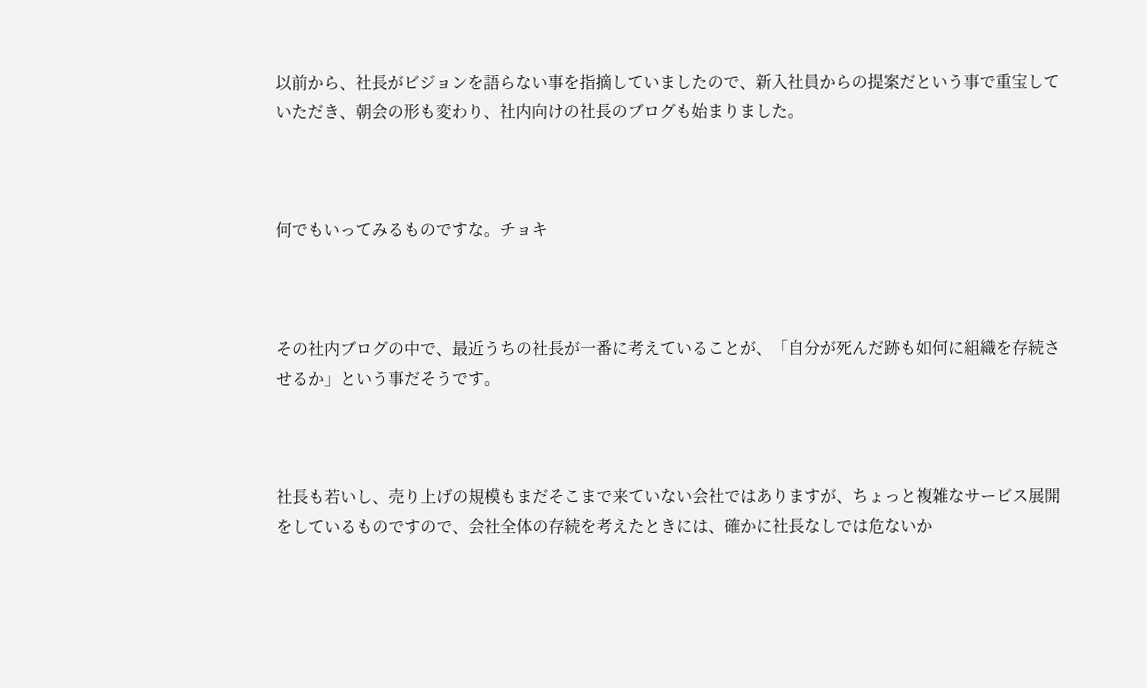以前から、社長がビジョンを語らない事を指摘していましたので、新入社員からの提案だという事で重宝していただき、朝会の形も変わり、社内向けの社長のブログも始まりました。



何でもいってみるものですな。チョキ



その社内ブログの中で、最近うちの社長が一番に考えていることが、「自分が死んだ跡も如何に組織を存続させるか」という事だそうです。



社長も若いし、売り上げの規模もまだそこまで来ていない会社ではありますが、ちょっと複雑なサービス展開をしているものですので、会社全体の存続を考えたときには、確かに社長なしでは危ないか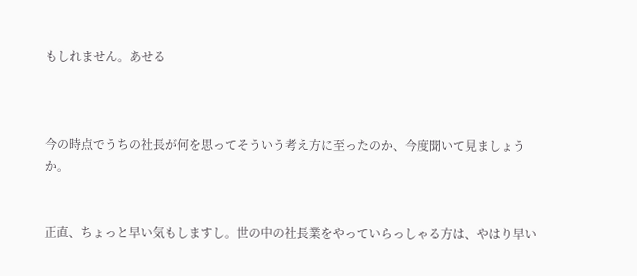もしれません。あせる



今の時点でうちの社長が何を思ってそういう考え方に至ったのか、今度聞いて見ましょうか。


正直、ちょっと早い気もしますし。世の中の社長業をやっていらっしゃる方は、やはり早い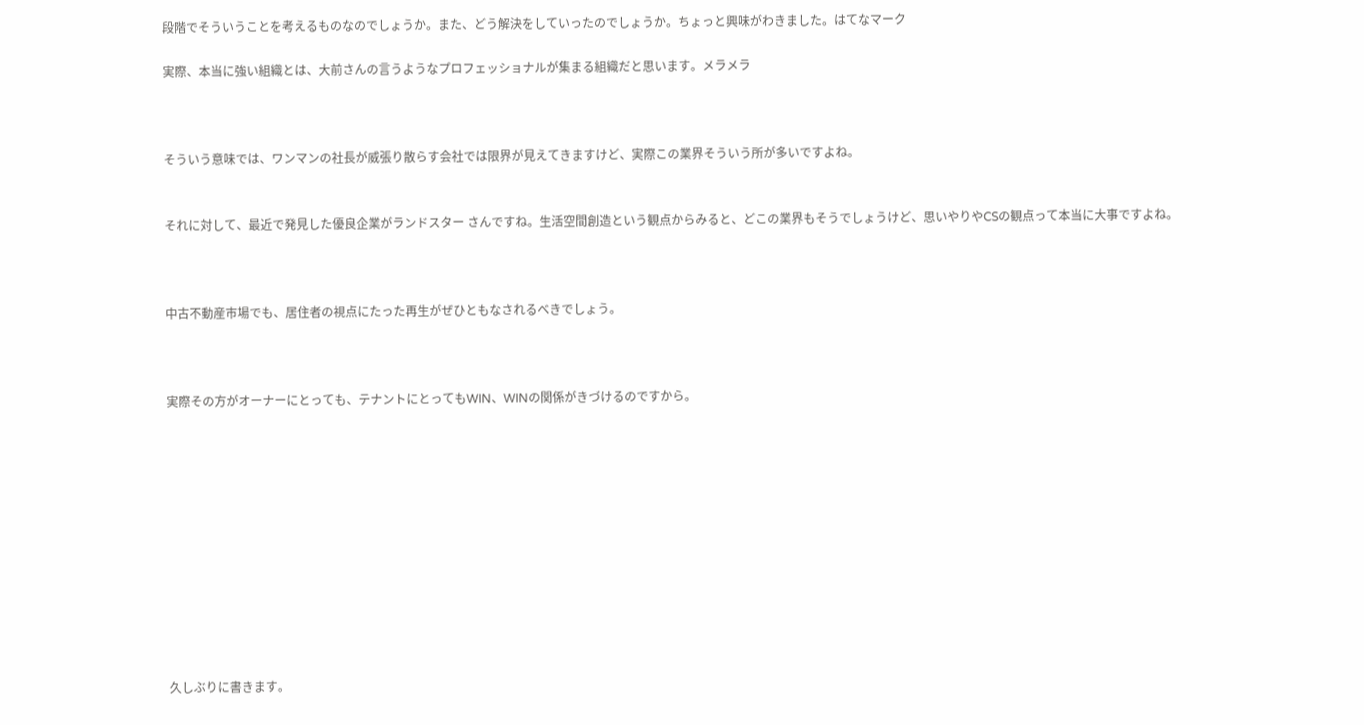段階でそういうことを考えるものなのでしょうか。また、どう解決をしていったのでしょうか。ちょっと興味がわきました。はてなマーク

実際、本当に強い組織とは、大前さんの言うようなプロフェッショナルが集まる組織だと思います。メラメラ



そういう意味では、ワンマンの社長が威張り散らす会社では限界が見えてきますけど、実際この業界そういう所が多いですよね。


それに対して、最近で発見した優良企業がランドスター さんですね。生活空間創造という観点からみると、どこの業界もそうでしょうけど、思いやりやCSの観点って本当に大事ですよね。



中古不動産市場でも、居住者の視点にたった再生がぜひともなされるべきでしょう。



実際その方がオーナーにとっても、テナントにとってもWIN、WINの関係がきづけるのですから。












久しぶりに書きます。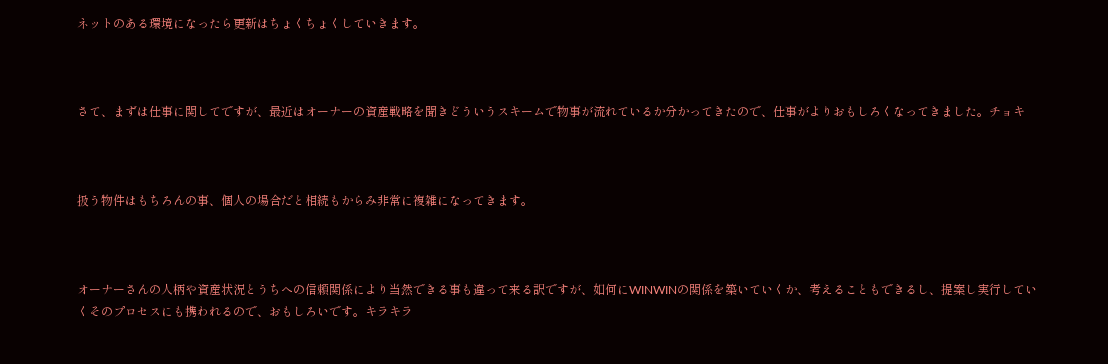ネットのある環境になったら更新はちょくちょくしていきます。



さて、まずは仕事に関してですが、最近はオーナーの資産戦略を聞きどういうスキームで物事が流れているか分かってきたので、仕事がよりおもしろくなってきました。チョキ



扱う物件はもちろんの事、個人の場合だと相続もからみ非常に複雑になってきます。



オーナーさんの人柄や資産状況とうちへの信頼関係により当然できる事も違って来る訳ですが、如何にWINWINの関係を築いていくか、考えることもできるし、提案し実行していくそのプロセスにも携われるので、おもしろいです。キラキラ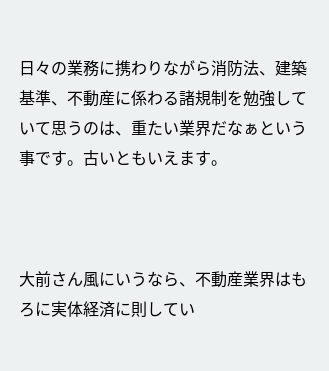日々の業務に携わりながら消防法、建築基準、不動産に係わる諸規制を勉強していて思うのは、重たい業界だなぁという事です。古いともいえます。



大前さん風にいうなら、不動産業界はもろに実体経済に則してい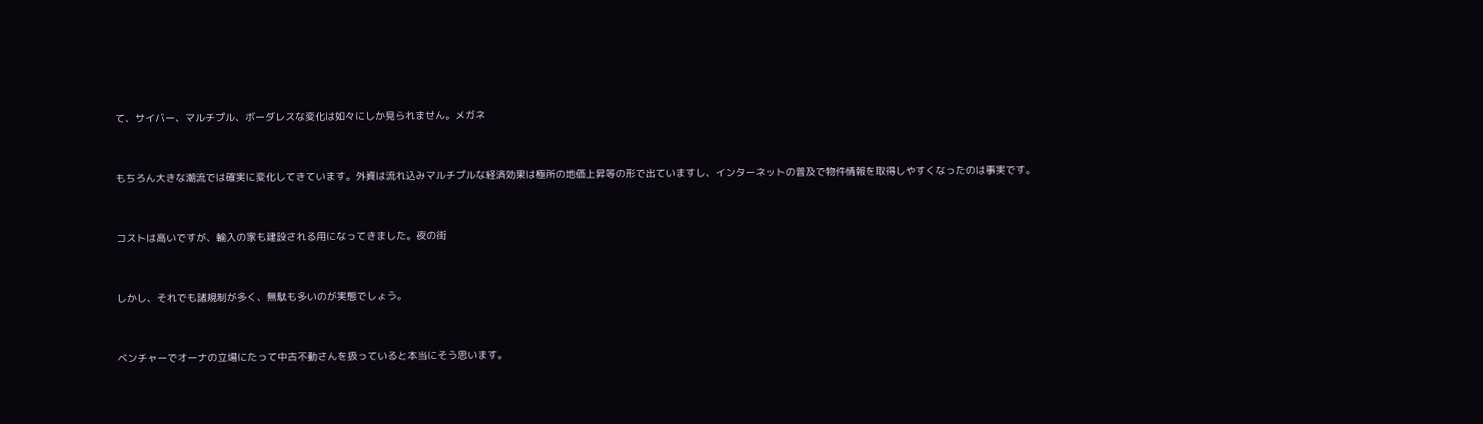て、サイバー、マルチプル、ボーダレスな変化は如々にしか見られません。メガネ



もちろん大きな潮流では確実に変化してきています。外資は流れ込みマルチプルな経済効果は極所の地価上昇等の形で出ていますし、インターネットの普及で物件情報を取得しやすくなったのは事実です。



コストは高いですが、輸入の家も建設される用になってきました。夜の街



しかし、それでも諸規制が多く、無駄も多いのが実態でしょう。



ベンチャーでオーナの立場にたって中古不動さんを扱っていると本当にそう思います。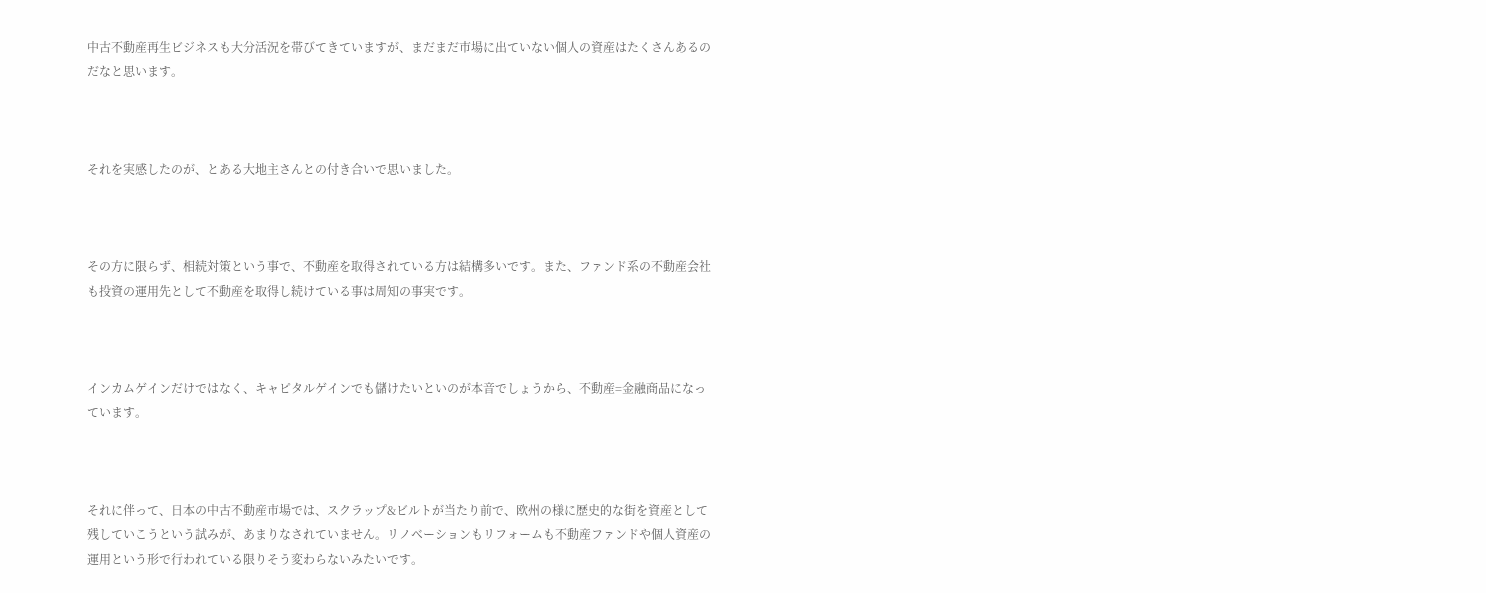中古不動産再生ビジネスも大分活況を帯びてきていますが、まだまだ市場に出ていない個人の資産はたくさんあるのだなと思います。



それを実感したのが、とある大地主さんとの付き合いで思いました。



その方に限らず、相続対策という事で、不動産を取得されている方は結構多いです。また、ファンド系の不動産会社も投資の運用先として不動産を取得し続けている事は周知の事実です。



インカムゲインだけではなく、キャピタルゲインでも儲けたいといのが本音でしょうから、不動産=金融商品になっています。



それに伴って、日本の中古不動産市場では、スクラップ&ビルトが当たり前で、欧州の様に歴史的な街を資産として残していこうという試みが、あまりなされていません。リノベーションもリフォームも不動産ファンドや個人資産の運用という形で行われている限りそう変わらないみたいです。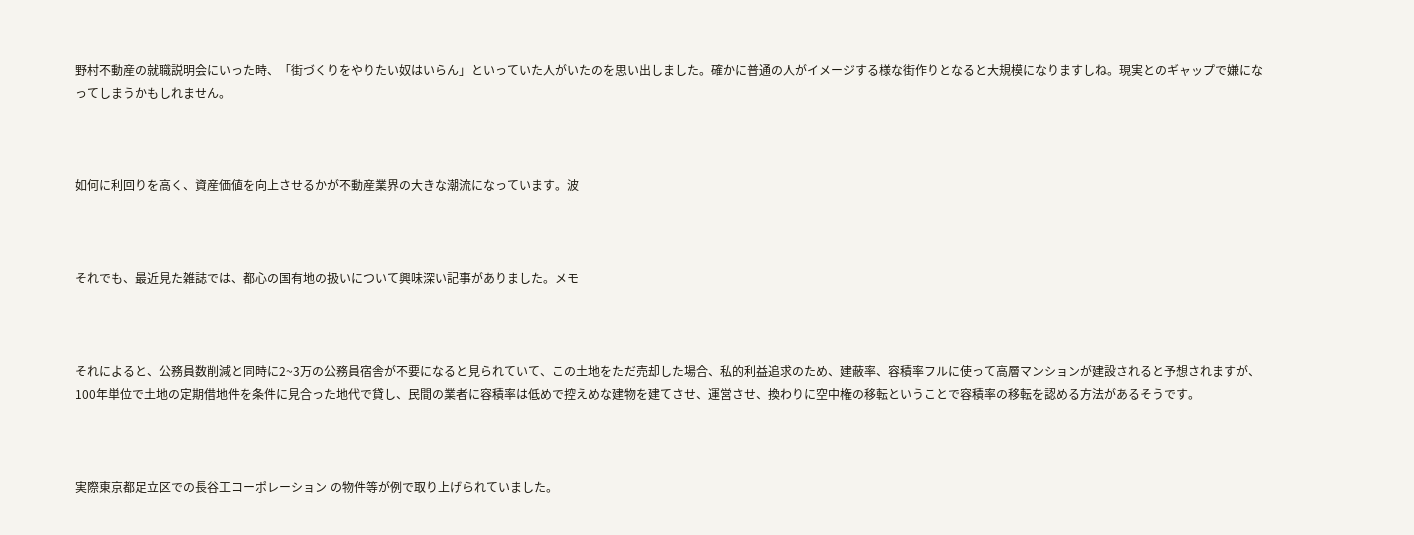野村不動産の就職説明会にいった時、「街づくりをやりたい奴はいらん」といっていた人がいたのを思い出しました。確かに普通の人がイメージする様な街作りとなると大規模になりますしね。現実とのギャップで嫌になってしまうかもしれません。



如何に利回りを高く、資産価値を向上させるかが不動産業界の大きな潮流になっています。波



それでも、最近見た雑誌では、都心の国有地の扱いについて興味深い記事がありました。メモ



それによると、公務員数削減と同時に2~3万の公務員宿舎が不要になると見られていて、この土地をただ売却した場合、私的利益追求のため、建蔽率、容積率フルに使って高層マンションが建設されると予想されますが、100年単位で土地の定期借地件を条件に見合った地代で貸し、民間の業者に容積率は低めで控えめな建物を建てさせ、運営させ、換わりに空中権の移転ということで容積率の移転を認める方法があるそうです。



実際東京都足立区での長谷工コーポレーション の物件等が例で取り上げられていました。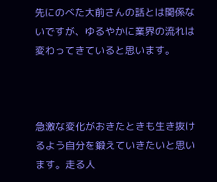先にのべた大前さんの話とは関係ないですが、ゆるやかに業界の流れは変わってきていると思います。



急激な変化がおきたときも生き抜けるよう自分を鍛えていきたいと思います。走る人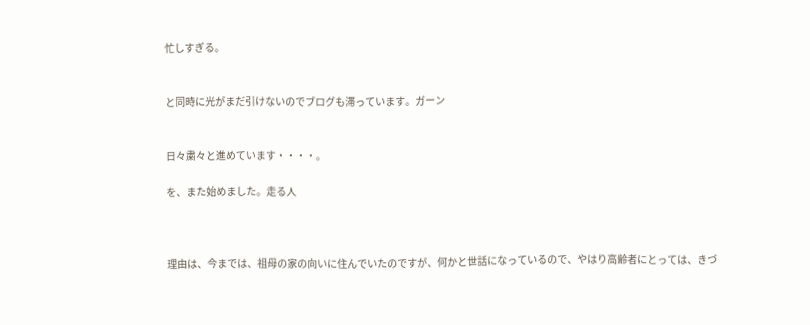忙しすぎる。


と同時に光がまだ引けないのでブログも滞っています。ガーン


日々粛々と進めています・・・・。

を、また始めました。走る人



理由は、今までは、祖母の家の向いに住んでいたのですが、何かと世話になっているので、やはり高齢者にとっては、きづ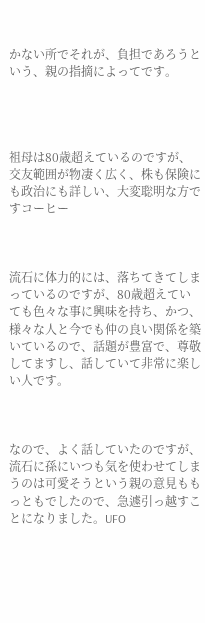かない所でそれが、負担であろうという、親の指摘によってです。




祖母は80歳超えているのですが、交友範囲が物凄く広く、株も保険にも政治にも詳しい、大変聡明な方ですコーヒー



流石に体力的には、落ちてきてしまっているのですが、80歳超えていても色々な事に興味を持ち、かつ、様々な人と今でも仲の良い関係を築いているので、話題が豊富で、尊敬してますし、話していて非常に楽しい人です。



なので、よく話していたのですが、流石に孫にいつも気を使わせてしまうのは可愛そうという親の意見ももっともでしたので、急遽引っ越すことになりました。UFO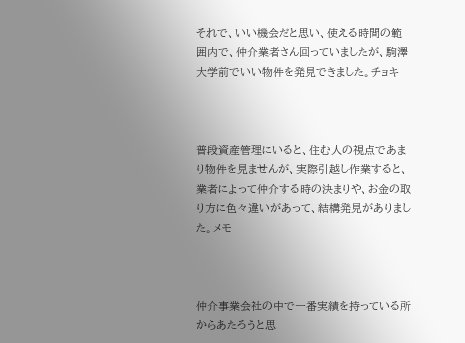それで、いい機会だと思い、使える時間の範囲内で、仲介業者さん回っていましたが、駒澤大学前でいい物件を発見できました。チョキ



普段資産管理にいると、住む人の視点であまり物件を見ませんが、実際引越し作業すると、業者によって仲介する時の決まりや、お金の取り方に色々違いがあって、結構発見がありました。メモ



仲介事業会社の中で一番実績を持っている所からあたろうと思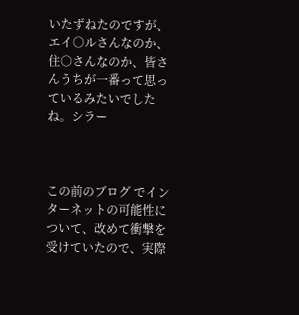いたずねたのですが、エイ○ルさんなのか、住○さんなのか、皆さんうちが一番って思っているみたいでしたね。シラー



この前のブログ でインターネットの可能性について、改めて衝撃を受けていたので、実際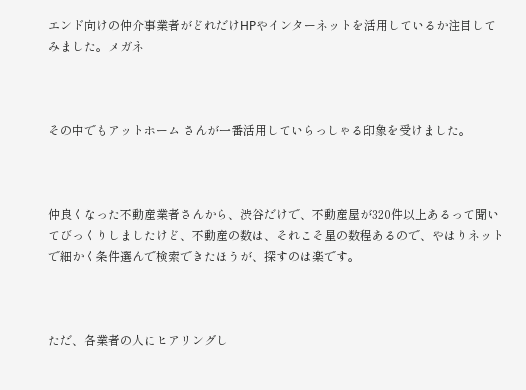エンド向けの仲介事業者がどれだけHPやインターネットを活用しているか注目してみました。メガネ



その中でもアットホーム さんが一番活用していらっしゃる印象を受けました。



仲良くなった不動産業者さんから、渋谷だけで、不動産屋が320件以上あるって聞いてびっくりしましたけど、不動産の数は、それこそ星の数程あるので、やはりネットで細かく条件選んで検索できたほうが、探すのは楽です。



ただ、各業者の人にヒアリングし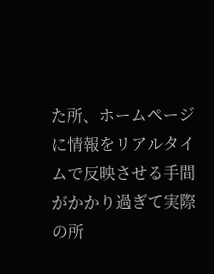た所、ホームページに情報をリアルタイムで反映させる手間がかかり過ぎて実際の所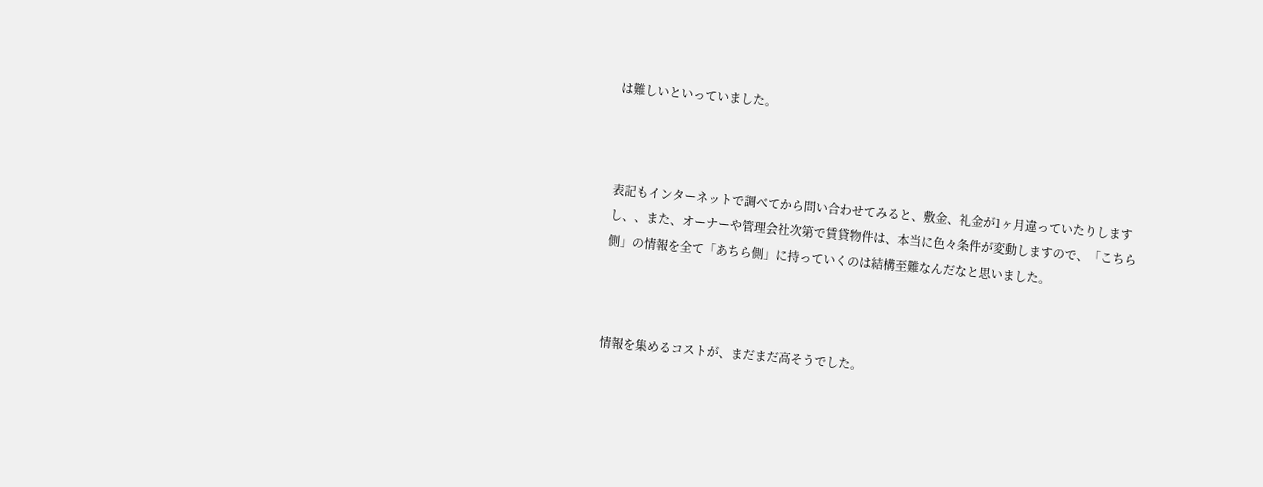は難しいといっていました。



表記もインターネットで調べてから問い合わせてみると、敷金、礼金が1ヶ月違っていたりしますし、、また、オーナーや管理会社次第で賃貸物件は、本当に色々条件が変動しますので、「こちら側」の情報を全て「あちら側」に持っていくのは結構至難なんだなと思いました。



情報を集めるコストが、まだまだ高そうでした。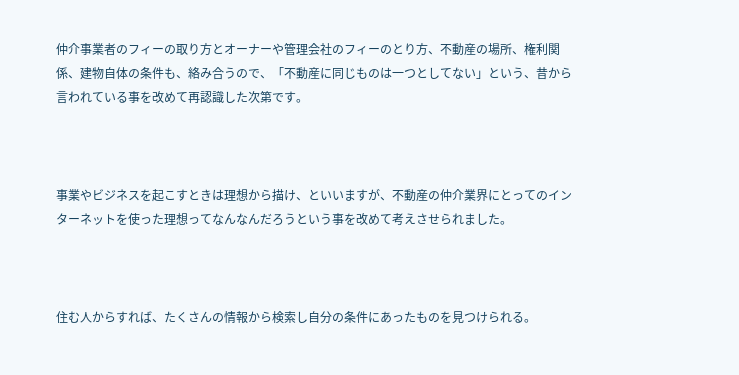仲介事業者のフィーの取り方とオーナーや管理会社のフィーのとり方、不動産の場所、権利関係、建物自体の条件も、絡み合うので、「不動産に同じものは一つとしてない」という、昔から言われている事を改めて再認識した次第です。



事業やビジネスを起こすときは理想から描け、といいますが、不動産の仲介業界にとってのインターネットを使った理想ってなんなんだろうという事を改めて考えさせられました。



住む人からすれば、たくさんの情報から検索し自分の条件にあったものを見つけられる。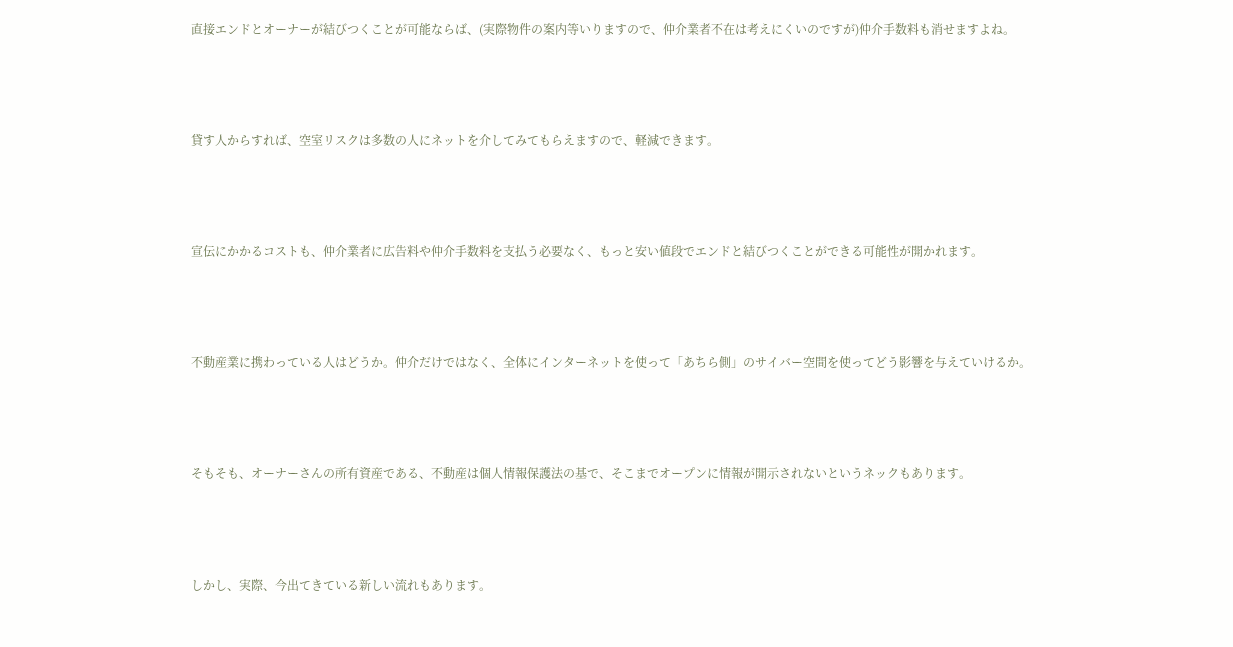直接エンドとオーナーが結びつくことが可能ならば、(実際物件の案内等いりますので、仲介業者不在は考えにくいのですが)仲介手数料も消せますよね。



貸す人からすれば、空室リスクは多数の人にネットを介してみてもらえますので、軽減できます。



宣伝にかかるコストも、仲介業者に広告料や仲介手数料を支払う必要なく、もっと安い値段でエンドと結びつくことができる可能性が開かれます。



不動産業に携わっている人はどうか。仲介だけではなく、全体にインターネットを使って「あちら側」のサイバー空間を使ってどう影響を与えていけるか。



そもそも、オーナーさんの所有資産である、不動産は個人情報保護法の基で、そこまでオープンに情報が開示されないというネックもあります。



しかし、実際、今出てきている新しい流れもあります。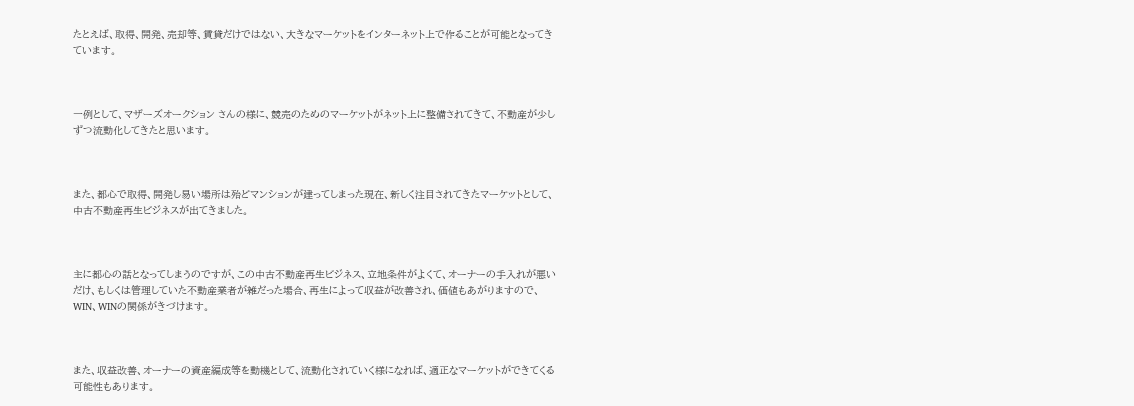たとえば、取得、開発、売却等、賃貸だけではない、大きなマーケットをインターネット上で作ることが可能となってきています。



一例として、マザーズオークション さんの様に、競売のためのマーケットがネット上に整備されてきて、不動産が少しずつ流動化してきたと思います。



また、都心で取得、開発し易い場所は殆どマンションが建ってしまった現在、新しく注目されてきたマーケットとして、中古不動産再生ビジネスが出てきました。



主に都心の話となってしまうのですが、この中古不動産再生ビジネス、立地条件がよくて、オーナーの手入れが悪いだけ、もしくは管理していた不動産業者が雑だった場合、再生によって収益が改善され、価値もあがりますので、WIN、WINの関係がきづけます。



また、収益改善、オーナーの資産編成等を動機として、流動化されていく様になれば、適正なマーケットができてくる可能性もあります。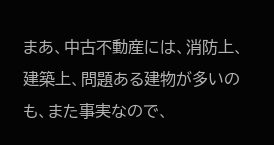まあ、中古不動産には、消防上、建築上、問題ある建物が多いのも、また事実なので、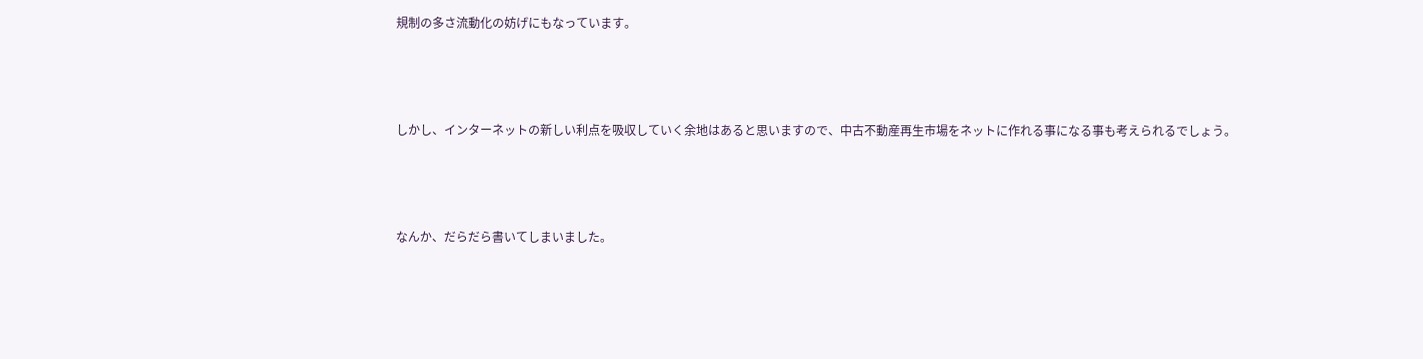規制の多さ流動化の妨げにもなっています。



しかし、インターネットの新しい利点を吸収していく余地はあると思いますので、中古不動産再生市場をネットに作れる事になる事も考えられるでしょう。



なんか、だらだら書いてしまいました。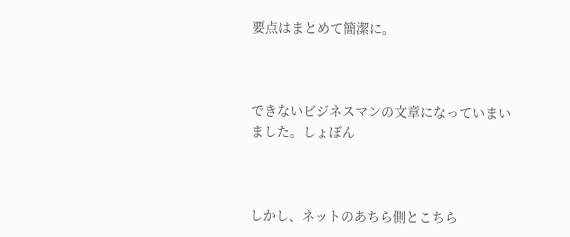要点はまとめて簡潔に。



できないビジネスマンの文章になっていまいました。しょぼん



しかし、ネットのあちら側とこちら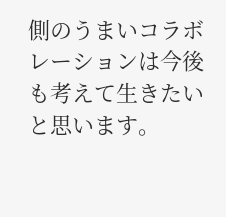側のうまいコラボレーションは今後も考えて生きたいと思います。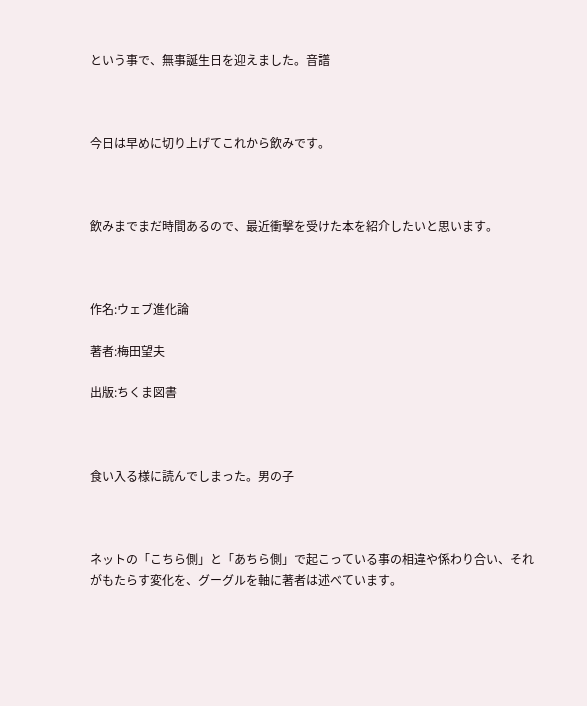という事で、無事誕生日を迎えました。音譜



今日は早めに切り上げてこれから飲みです。



飲みまでまだ時間あるので、最近衝撃を受けた本を紹介したいと思います。



作名:ウェブ進化論

著者:梅田望夫

出版:ちくま図書



食い入る様に読んでしまった。男の子



ネットの「こちら側」と「あちら側」で起こっている事の相違や係わり合い、それがもたらす変化を、グーグルを軸に著者は述べています。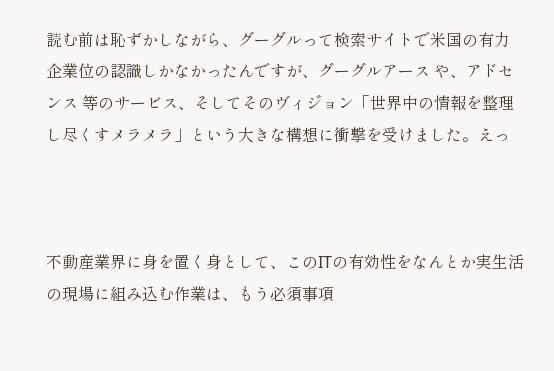読む前は恥ずかしながら、グーグルって検索サイトで米国の有力企業位の認識しかなかったんですが、グーグルアース や、アドセンス 等のサービス、そしてそのヴィジョン「世界中の情報を整理し尽くすメラメラ」という大きな構想に衝撃を受けました。えっ



不動産業界に身を置く身として、このITの有効性をなんとか実生活の現場に組み込む作業は、もう必須事項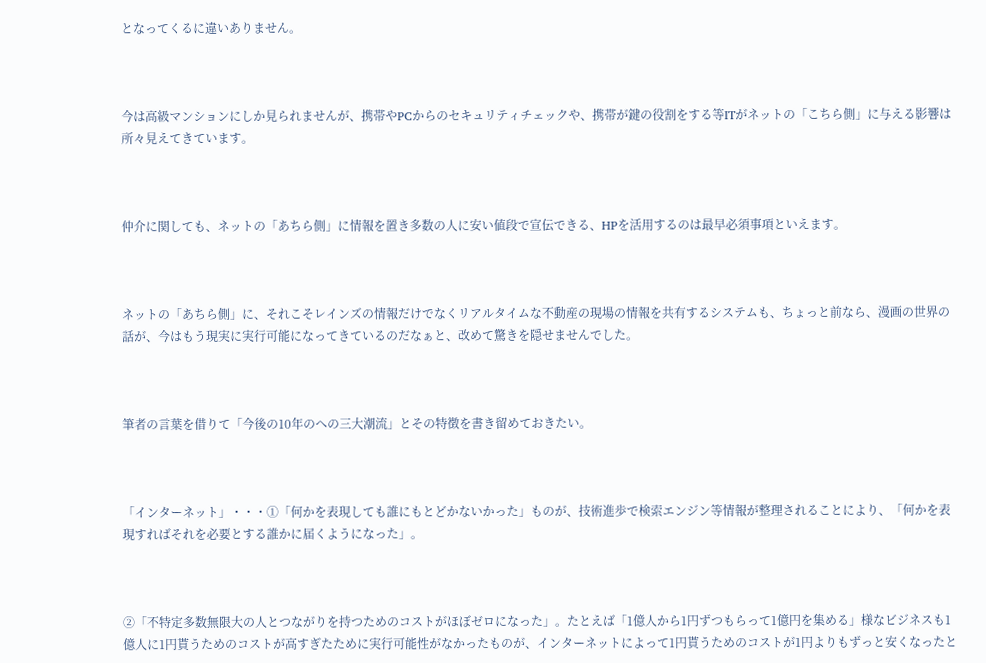となってくるに違いありません。



今は高級マンションにしか見られませんが、携帯やPCからのセキュリティチェックや、携帯が鍵の役割をする等ITがネットの「こちら側」に与える影響は所々見えてきています。



仲介に関しても、ネットの「あちら側」に情報を置き多数の人に安い値段で宣伝できる、HPを活用するのは最早必須事項といえます。



ネットの「あちら側」に、それこそレインズの情報だけでなくリアルタイムな不動産の現場の情報を共有するシステムも、ちょっと前なら、漫画の世界の話が、今はもう現実に実行可能になってきているのだなぁと、改めて驚きを隠せませんでした。



筆者の言葉を借りて「今後の10年のへの三大潮流」とその特徴を書き留めておきたい。



「インターネット」・・・①「何かを表現しても誰にもとどかないかった」ものが、技術進歩で検索エンジン等情報が整理されることにより、「何かを表現すればそれを必要とする誰かに届くようになった」。



②「不特定多数無限大の人とつながりを持つためのコストがほぼゼロになった」。たとえば「1億人から1円ずつもらって1億円を集める」様なビジネスも1億人に1円貰うためのコストが高すぎたために実行可能性がなかったものが、インターネットによって1円貰うためのコストが1円よりもずっと安くなったと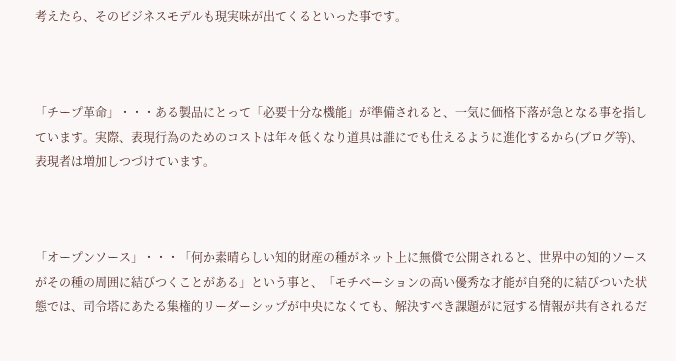考えたら、そのビジネスモデルも現実味が出てくるといった事です。



「チープ革命」・・・ある製品にとって「必要十分な機能」が準備されると、一気に価格下落が急となる事を指しています。実際、表現行為のためのコストは年々低くなり道具は誰にでも仕えるように進化するから(ブログ等)、表現者は増加しつづけています。



「オープンソース」・・・「何か素晴らしい知的財産の種がネット上に無償で公開されると、世界中の知的ソースがその種の周囲に結びつくことがある」という事と、「モチベーションの高い優秀な才能が自発的に結びついた状態では、司令塔にあたる集権的リーダーシップが中央になくても、解決すべき課題がに冠する情報が共有されるだ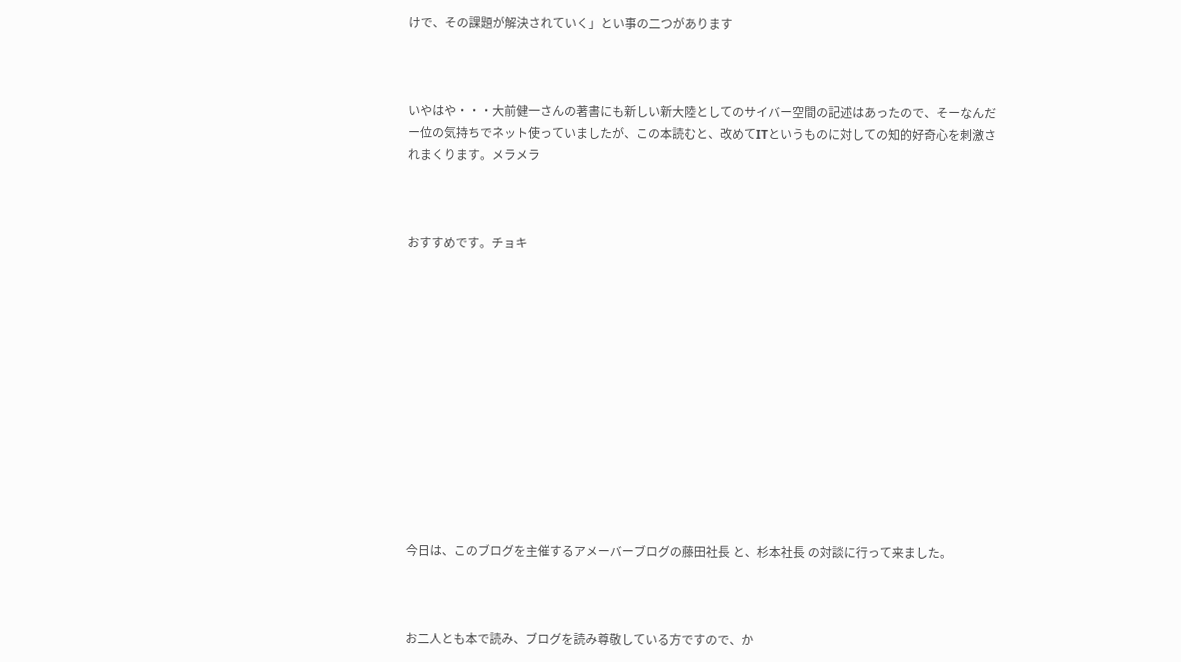けで、その課題が解決されていく」とい事の二つがあります



いやはや・・・大前健一さんの著書にも新しい新大陸としてのサイバー空間の記述はあったので、そーなんだー位の気持ちでネット使っていましたが、この本読むと、改めてITというものに対しての知的好奇心を刺激されまくります。メラメラ



おすすめです。チョキ













今日は、このブログを主催するアメーバーブログの藤田社長 と、杉本社長 の対談に行って来ました。



お二人とも本で読み、ブログを読み尊敬している方ですので、か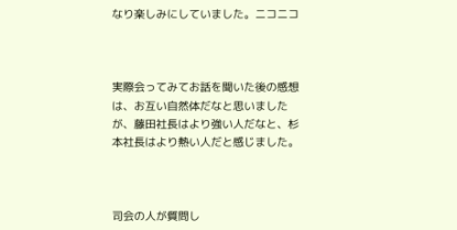なり楽しみにしていました。ニコニコ



実際会ってみてお話を聞いた後の感想は、お互い自然体だなと思いましたが、藤田社長はより強い人だなと、杉本社長はより熱い人だと感じました。



司会の人が質問し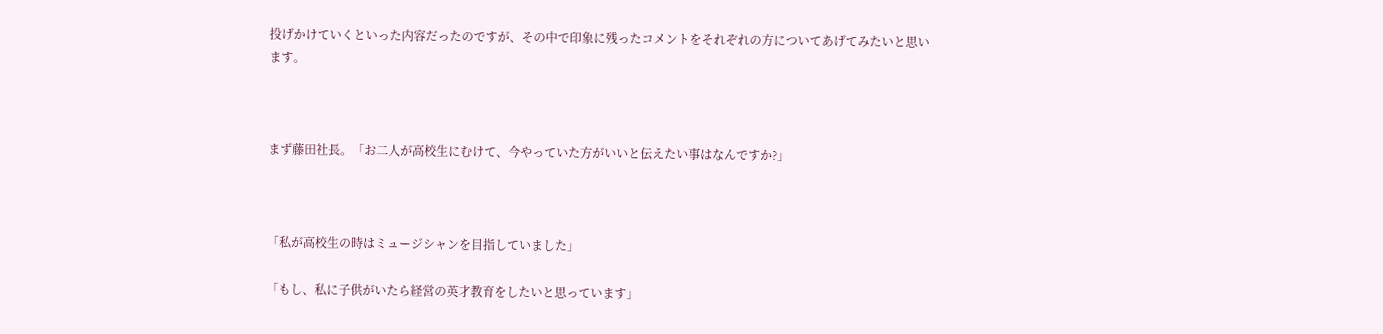投げかけていくといった内容だったのですが、その中で印象に残ったコメントをそれぞれの方についてあげてみたいと思います。



まず藤田社長。「お二人が高校生にむけて、今やっていた方がいいと伝えたい事はなんですか?」



「私が高校生の時はミュージシャンを目指していました」

「もし、私に子供がいたら経営の英才教育をしたいと思っています」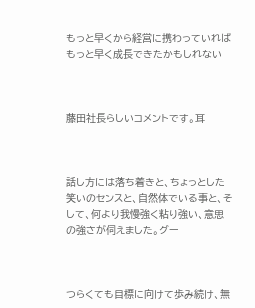もっと早くから経営に携わっていればもっと早く成長できたかもしれない



藤田社長らしいコメントです。耳



話し方には落ち着きと、ちょっとした笑いのセンスと、自然体でいる事と、そして、何より我慢強く粘り強い、意思の強さが伺えました。グー



つらくても目標に向けて歩み続け、無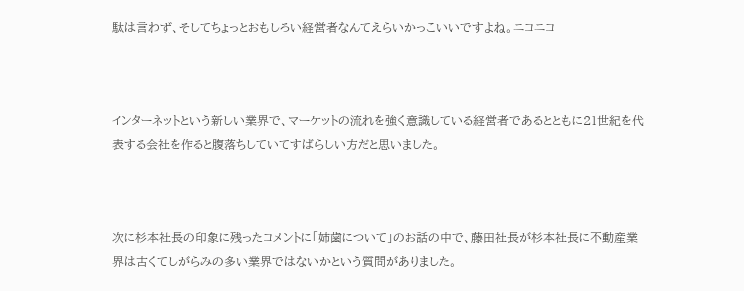駄は言わず、そしてちょっとおもしろい経営者なんてえらいかっこいいですよね。ニコニコ



インターネットという新しい業界で、マーケットの流れを強く意識している経営者であるとともに21世紀を代表する会社を作ると腹落ちしていてすばらしい方だと思いました。



次に杉本社長の印象に残ったコメントに「姉歯について」のお話の中で、藤田社長が杉本社長に不動産業界は古くてしがらみの多い業界ではないかという質問がありました。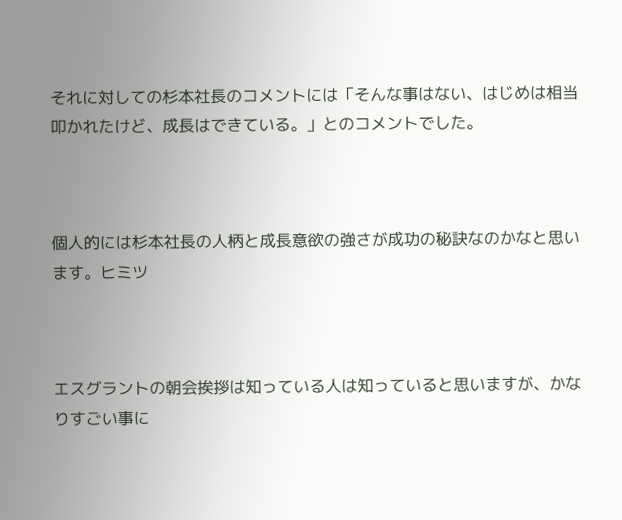それに対しての杉本社長のコメントには「そんな事はない、はじめは相当叩かれたけど、成長はできている。」とのコメントでした。



個人的には杉本社長の人柄と成長意欲の強さが成功の秘訣なのかなと思います。ヒミツ



エスグラントの朝会挨拶は知っている人は知っていると思いますが、かなりすごい事に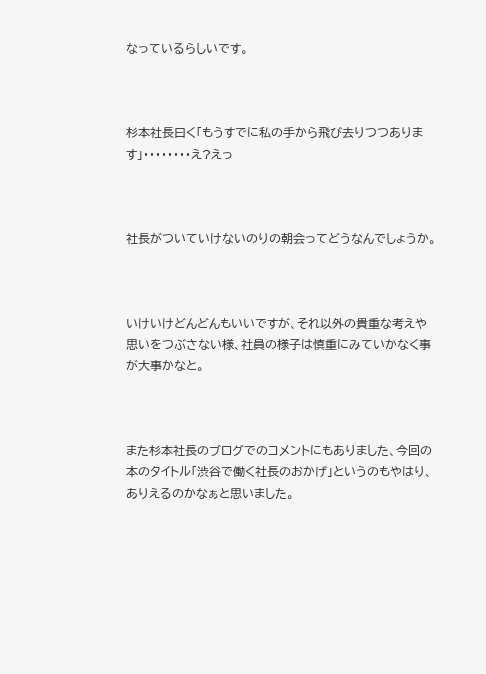なっているらしいです。



杉本社長曰く「もうすでに私の手から飛び去りつつあります」・・・・・・・・え?えっ



社長がついていけないのりの朝会ってどうなんでしょうか。



いけいけどんどんもいいですが、それ以外の貴重な考えや思いをつぶさない様、社員の様子は慎重にみていかなく事が大事かなと。



また杉本社長のブログでのコメントにもありました、今回の本のタイトル「渋谷で働く社長のおかげ」というのもやはり、ありえるのかなぁと思いました。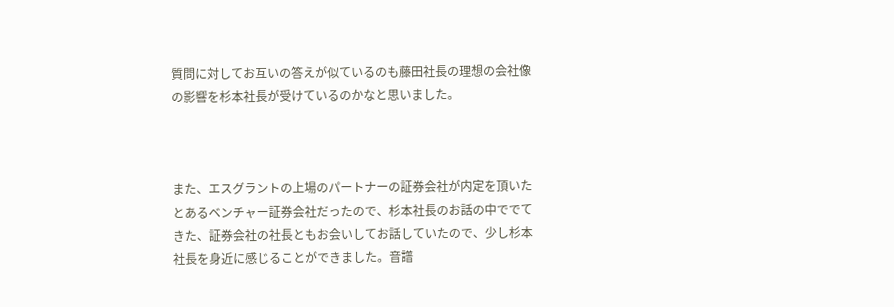質問に対してお互いの答えが似ているのも藤田社長の理想の会社像の影響を杉本社長が受けているのかなと思いました。



また、エスグラントの上場のパートナーの証券会社が内定を頂いたとあるベンチャー証券会社だったので、杉本社長のお話の中ででてきた、証券会社の社長ともお会いしてお話していたので、少し杉本社長を身近に感じることができました。音譜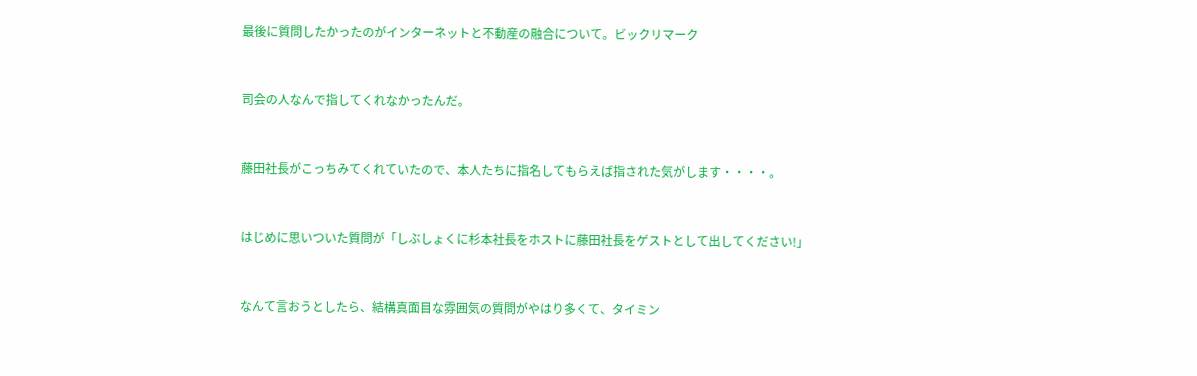最後に質問したかったのがインターネットと不動産の融合について。ビックリマーク



司会の人なんで指してくれなかったんだ。



藤田社長がこっちみてくれていたので、本人たちに指名してもらえば指された気がします・・・・。



はじめに思いついた質問が「しぶしょくに杉本社長をホストに藤田社長をゲストとして出してください!」



なんて言おうとしたら、結構真面目な雰囲気の質問がやはり多くて、タイミン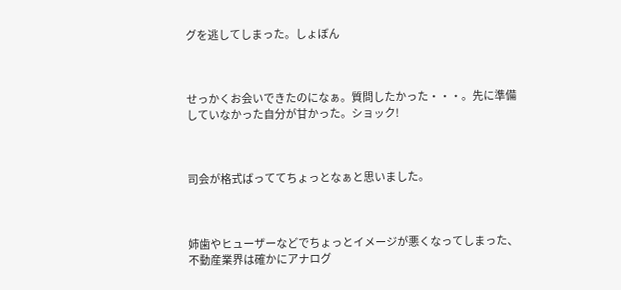グを逃してしまった。しょぼん



せっかくお会いできたのになぁ。質問したかった・・・。先に準備していなかった自分が甘かった。ショック!



司会が格式ばっててちょっとなぁと思いました。



姉歯やヒューザーなどでちょっとイメージが悪くなってしまった、不動産業界は確かにアナログ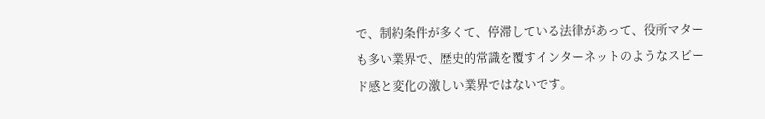で、制約条件が多くて、停滞している法律があって、役所マターも多い業界で、歴史的常識を覆すインターネットのようなスピード感と変化の激しい業界ではないです。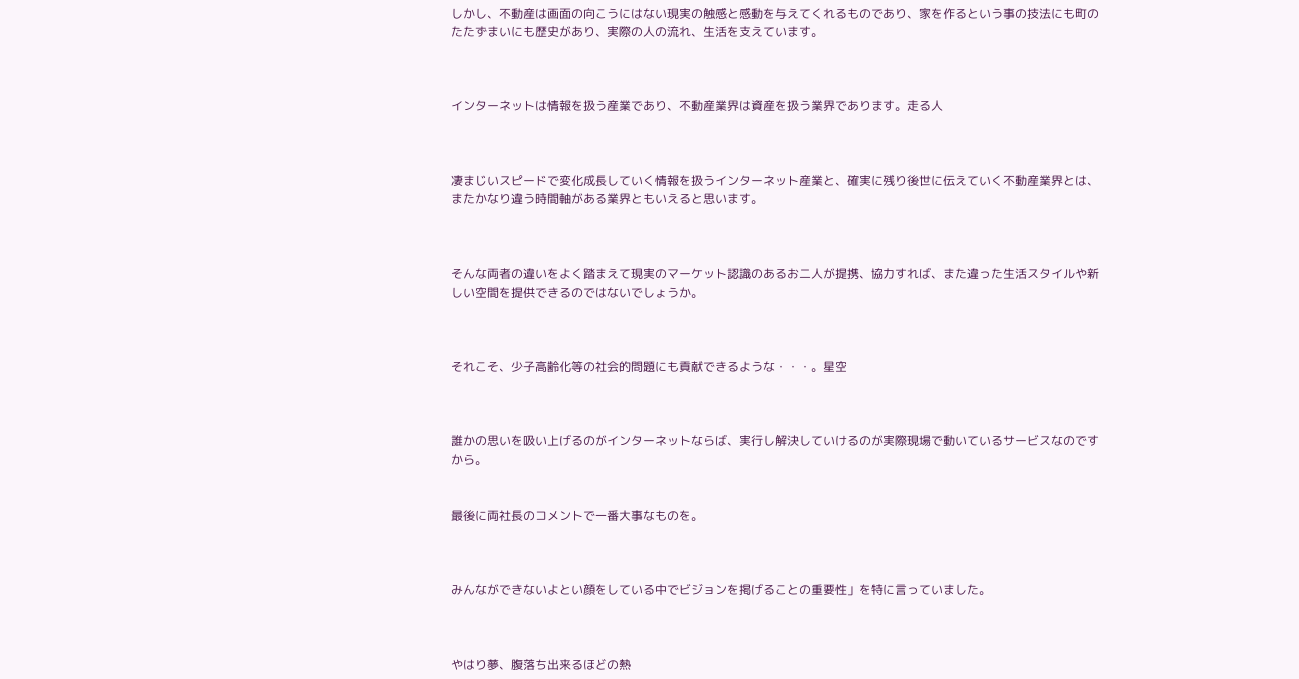しかし、不動産は画面の向こうにはない現実の触感と感動を与えてくれるものであり、家を作るという事の技法にも町のたたずまいにも歴史があり、実際の人の流れ、生活を支えています。



インターネットは情報を扱う産業であり、不動産業界は資産を扱う業界であります。走る人



凄まじいスピードで変化成長していく情報を扱うインターネット産業と、確実に残り後世に伝えていく不動産業界とは、またかなり違う時間軸がある業界ともいえると思います。



そんな両者の違いをよく踏まえて現実のマーケット認識のあるお二人が提携、協力すれば、また違った生活スタイルや新しい空間を提供できるのではないでしょうか。



それこそ、少子高齢化等の社会的問題にも貢献できるような・・・。星空



誰かの思いを吸い上げるのがインターネットならば、実行し解決していけるのが実際現場で動いているサービスなのですから。


最後に両社長のコメントで一番大事なものを。



みんなができないよとい顔をしている中でビジョンを掲げることの重要性」を特に言っていました。



やはり夢、腹落ち出来るほどの熱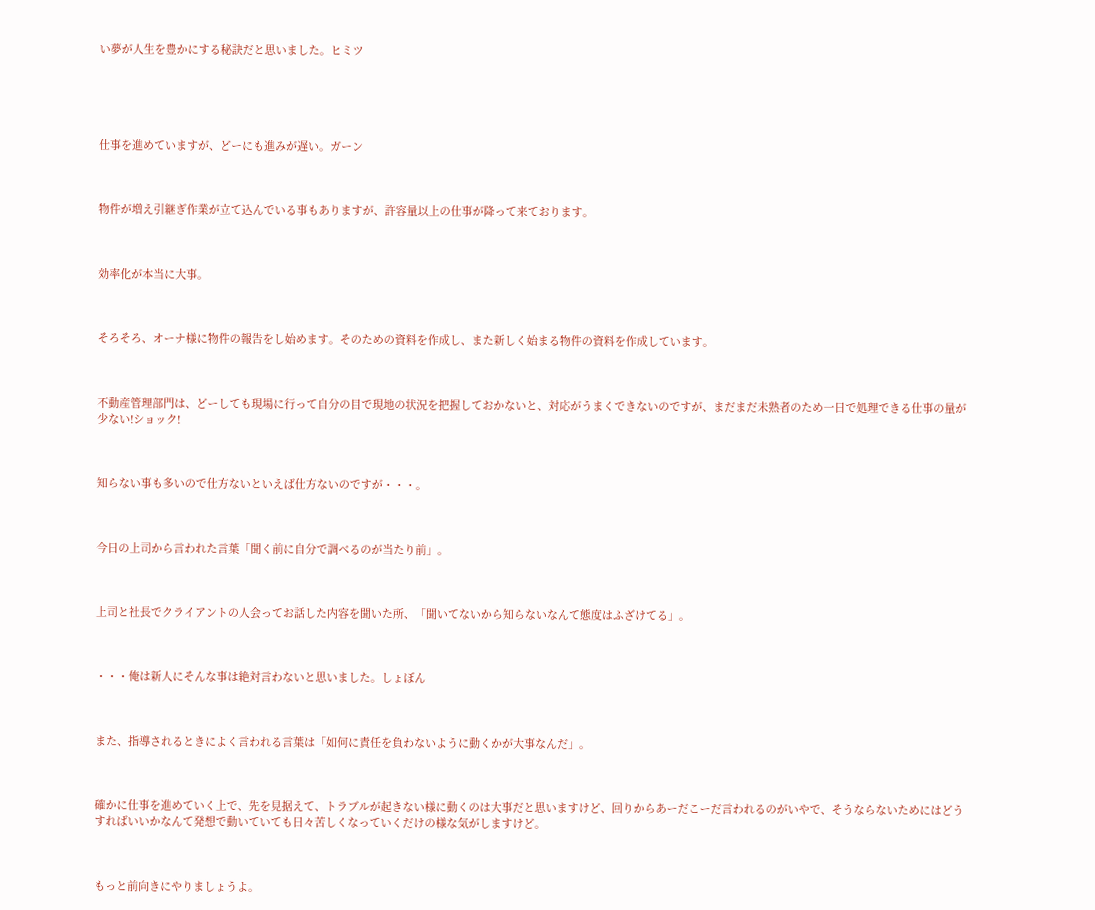い夢が人生を豊かにする秘訣だと思いました。ヒミツ





仕事を進めていますが、どーにも進みが遅い。ガーン



物件が増え引継ぎ作業が立て込んでいる事もありますが、許容量以上の仕事が降って来ております。



効率化が本当に大事。



そろそろ、オーナ様に物件の報告をし始めます。そのための資料を作成し、また新しく始まる物件の資料を作成しています。



不動産管理部門は、どーしても現場に行って自分の目で現地の状況を把握しておかないと、対応がうまくできないのですが、まだまだ未熟者のため一日で処理できる仕事の量が少ない!ショック!



知らない事も多いので仕方ないといえば仕方ないのですが・・・。



今日の上司から言われた言葉「聞く前に自分で調べるのが当たり前」。



上司と社長でクライアントの人会ってお話した内容を聞いた所、「聞いてないから知らないなんて態度はふざけてる」。



・・・俺は新人にそんな事は絶対言わないと思いました。しょぼん



また、指導されるときによく言われる言葉は「如何に責任を負わないように動くかが大事なんだ」。



確かに仕事を進めていく上で、先を見据えて、トラブルが起きない様に動くのは大事だと思いますけど、回りからあーだこーだ言われるのがいやで、そうならないためにはどうすればいいかなんて発想で動いていても日々苦しくなっていくだけの様な気がしますけど。



もっと前向きにやりましょうよ。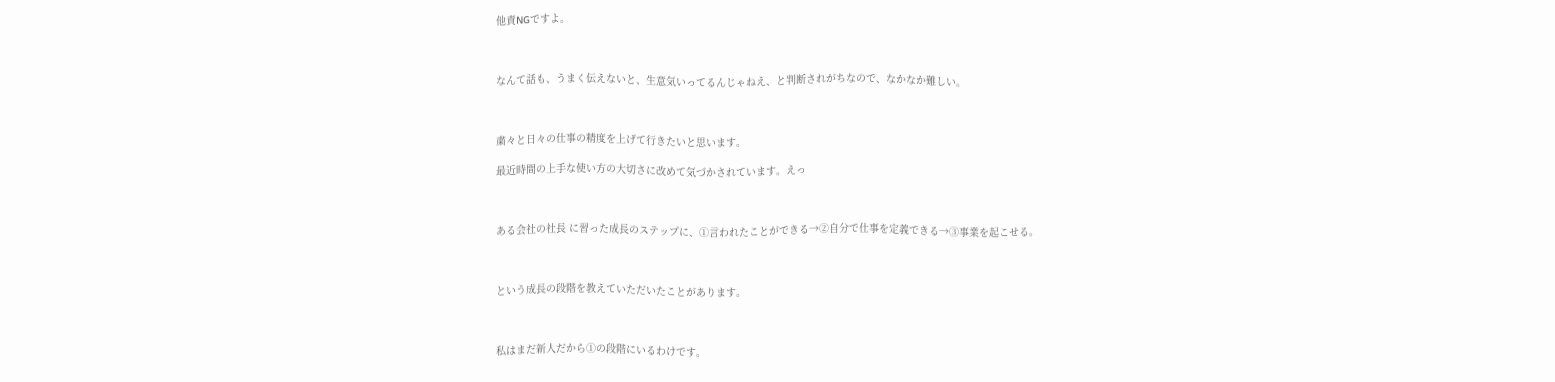他責NGですよ。



なんて話も、うまく伝えないと、生意気いってるんじゃねえ、と判断されがちなので、なかなか難しい。



粛々と日々の仕事の精度を上げて行きたいと思います。

最近時間の上手な使い方の大切さに改めて気づかされています。えっ



ある会社の社長 に習った成長のステップに、①言われたことができる→②自分で仕事を定義できる→③事業を起こせる。



という成長の段階を教えていただいたことがあります。



私はまだ新人だから①の段階にいるわけです。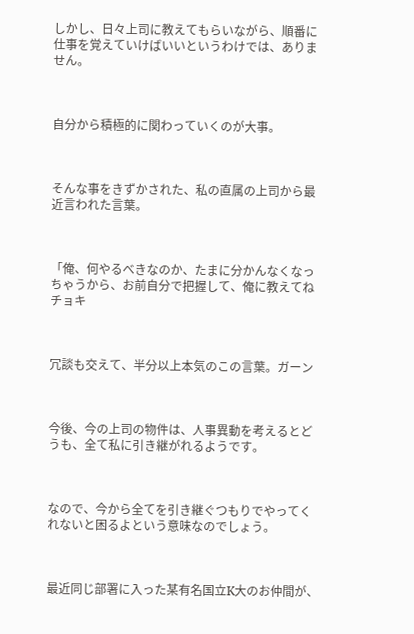しかし、日々上司に教えてもらいながら、順番に仕事を覚えていけばいいというわけでは、ありません。



自分から積極的に関わっていくのが大事。



そんな事をきずかされた、私の直属の上司から最近言われた言葉。



「俺、何やるべきなのか、たまに分かんなくなっちゃうから、お前自分で把握して、俺に教えてねチョキ



冗談も交えて、半分以上本気のこの言葉。ガーン



今後、今の上司の物件は、人事異動を考えるとどうも、全て私に引き継がれるようです。



なので、今から全てを引き継ぐつもりでやってくれないと困るよという意味なのでしょう。



最近同じ部署に入った某有名国立K大のお仲間が、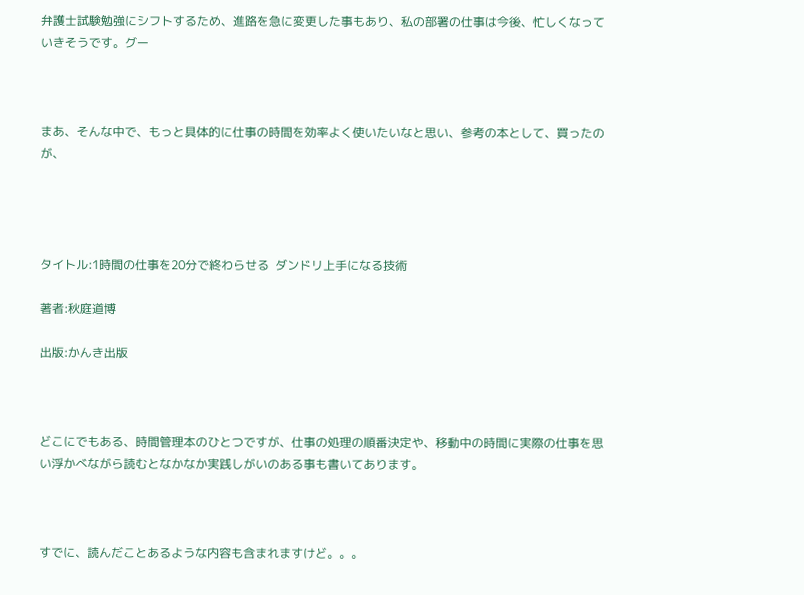弁護士試験勉強にシフトするため、進路を急に変更した事もあり、私の部署の仕事は今後、忙しくなっていきそうです。グー



まあ、そんな中で、もっと具体的に仕事の時間を効率よく使いたいなと思い、参考の本として、買ったのが、




タイトル:1時間の仕事を20分で終わらせる  ダンドリ上手になる技術

著者:秋庭道博

出版:かんき出版



どこにでもある、時間管理本のひとつですが、仕事の処理の順番決定や、移動中の時間に実際の仕事を思い浮かべながら読むとなかなか実践しがいのある事も書いてあります。



すでに、読んだことあるような内容も含まれますけど。。。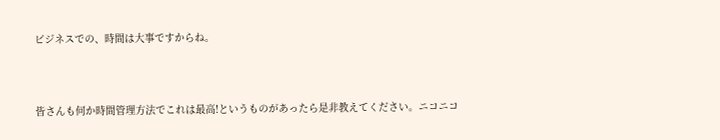ビジネスでの、時間は大事ですからね。



皆さんも何か時間管理方法でこれは最高!というものがあったら是非教えてください。ニコニコ